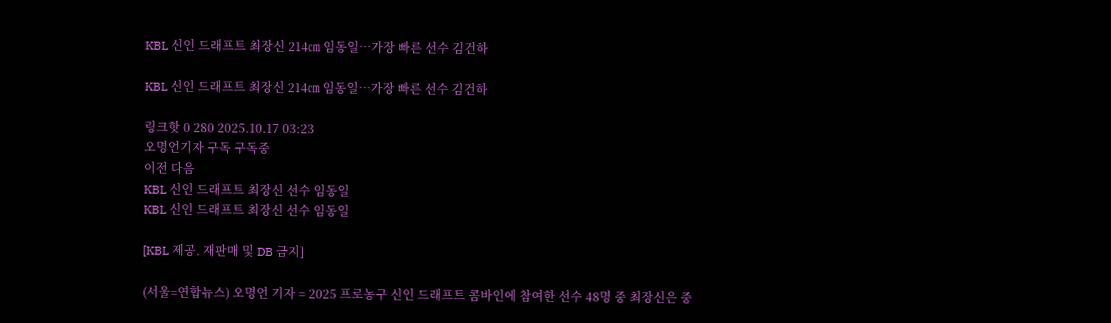KBL 신인 드래프트 최장신 214㎝ 임동일…가장 빠른 선수 김건하

KBL 신인 드래프트 최장신 214㎝ 임동일…가장 빠른 선수 김건하

링크핫 0 280 2025.10.17 03:23
오명언기자 구독 구독중
이전 다음
KBL 신인 드래프트 최장신 선수 임동일
KBL 신인 드래프트 최장신 선수 임동일

[KBL 제공. 재판매 및 DB 금지]

(서울=연합뉴스) 오명언 기자 = 2025 프로농구 신인 드래프트 콤바인에 참여한 선수 48명 중 최장신은 중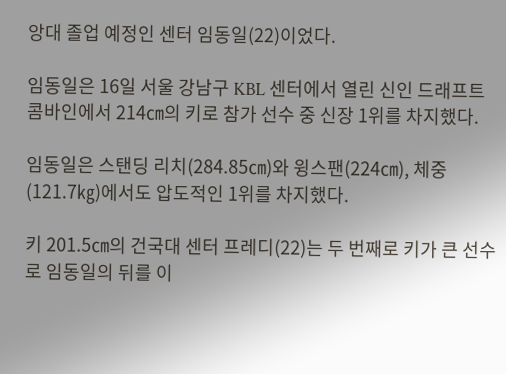앙대 졸업 예정인 센터 임동일(22)이었다.

임동일은 16일 서울 강남구 KBL 센터에서 열린 신인 드래프트 콤바인에서 214㎝의 키로 참가 선수 중 신장 1위를 차지했다.

임동일은 스탠딩 리치(284.85㎝)와 윙스팬(224㎝), 체중(121.7㎏)에서도 압도적인 1위를 차지했다.

키 201.5㎝의 건국대 센터 프레디(22)는 두 번째로 키가 큰 선수로 임동일의 뒤를 이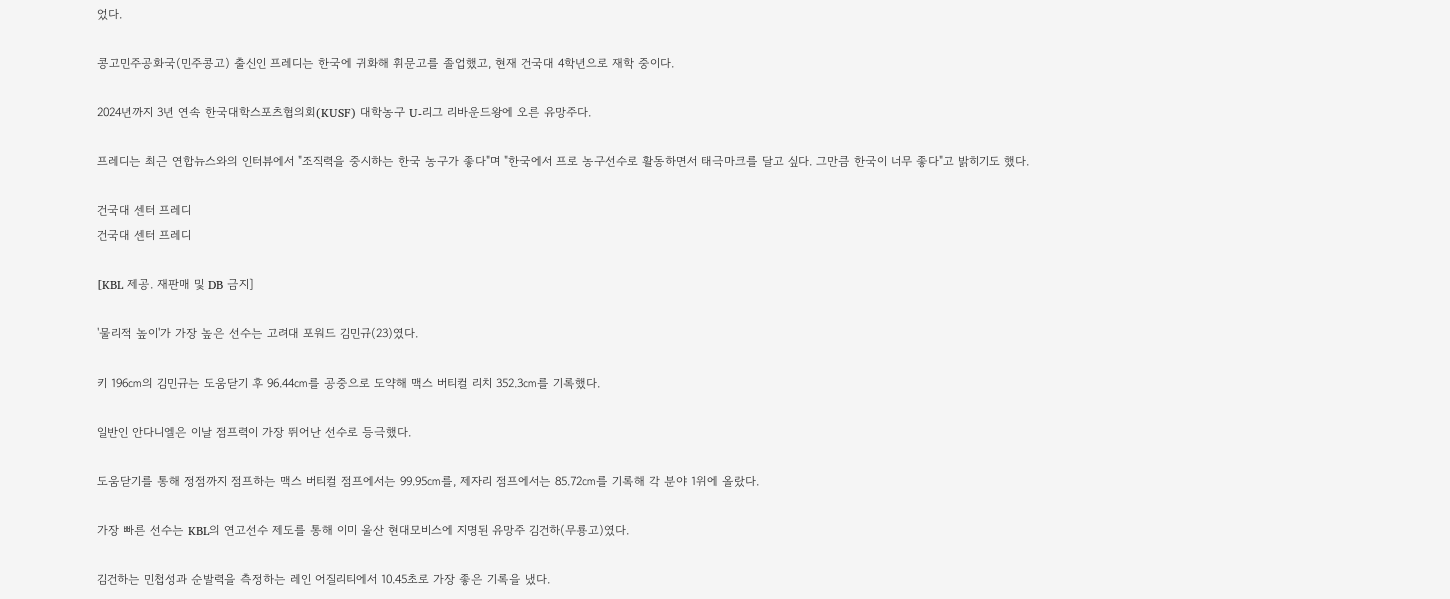었다.

콩고민주공화국(민주콩고) 출신인 프레디는 한국에 귀화해 휘문고를 졸업했고, 현재 건국대 4학년으로 재학 중이다.

2024년까지 3년 연속 한국대학스포츠협의회(KUSF) 대학농구 U-리그 리바운드왕에 오른 유망주다.

프레디는 최근 연합뉴스와의 인터뷰에서 "조직력을 중시하는 한국 농구가 좋다"며 "한국에서 프로 농구선수로 활동하면서 태극마크를 달고 싶다. 그만큼 한국이 너무 좋다"고 밝히기도 했다.

건국대 센터 프레디
건국대 센터 프레디

[KBL 제공. 재판매 및 DB 금지]

'물리적 높이'가 가장 높은 선수는 고려대 포워드 김민규(23)였다.

키 196㎝의 김민규는 도움닫기 후 96.44㎝를 공중으로 도약해 맥스 버티컬 리치 352.3㎝를 기록했다.

일반인 안다니엘은 이날 점프력이 가장 뛰어난 선수로 등극했다.

도움닫기를 통해 정점까지 점프하는 맥스 버티컬 점프에서는 99.95㎝를, 제자리 점프에서는 85.72㎝를 기록해 각 분야 1위에 올랐다.

가장 빠른 선수는 KBL의 연고선수 제도를 통해 이미 울산 현대모비스에 지명된 유망주 김건하(무룡고)였다.

김건하는 민첩성과 순발력을 측정하는 레인 어질리티에서 10.45초로 가장 좋은 기록을 냈다.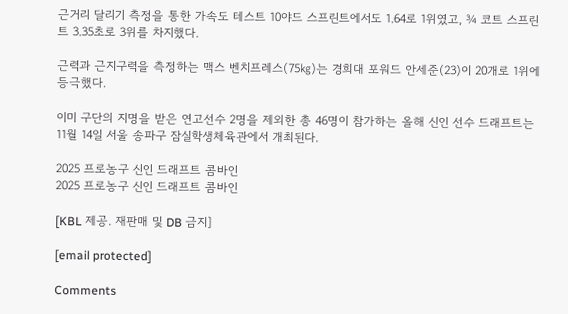근거리 달리기 측정을 통한 가속도 테스트 10야드 스프린트에서도 1.64로 1위였고, ¾ 코트 스프린트 3.35초로 3위를 차지했다.

근력과 근지구력을 측정하는 맥스 벤치프레스(75㎏)는 경희대 포워드 안세준(23)이 20개로 1위에 등극했다.

이미 구단의 지명을 받은 연고선수 2명을 제외한 총 46명이 참가하는 올해 신인 선수 드래프트는 11월 14일 서울 송파구 잠실학생체육관에서 개최된다.

2025 프로농구 신인 드래프트 콤바인
2025 프로농구 신인 드래프트 콤바인

[KBL 제공. 재판매 및 DB 금지]

[email protected]

Comments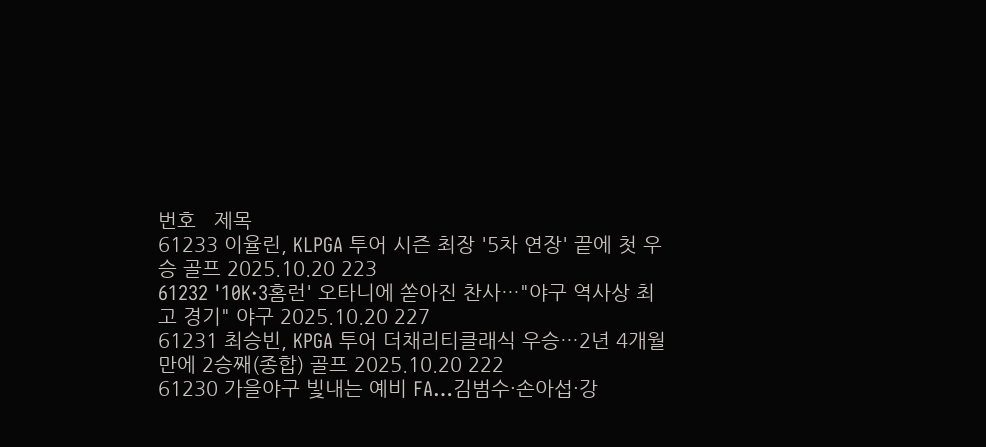번호   제목
61233 이율린, KLPGA 투어 시즌 최장 '5차 연장' 끝에 첫 우승 골프 2025.10.20 223
61232 '10K·3홈런' 오타니에 쏟아진 찬사…"야구 역사상 최고 경기" 야구 2025.10.20 227
61231 최승빈, KPGA 투어 더채리티클래식 우승…2년 4개월 만에 2승째(종합) 골프 2025.10.20 222
61230 가을야구 빛내는 예비 FA…김범수·손아섭·강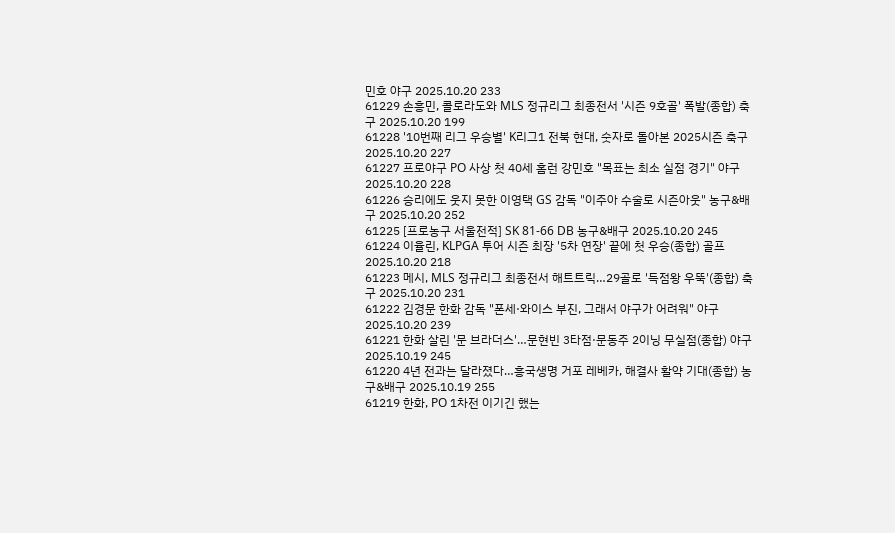민호 야구 2025.10.20 233
61229 손흥민, 콜로라도와 MLS 정규리그 최종전서 '시즌 9호골' 폭발(종합) 축구 2025.10.20 199
61228 '10번째 리그 우승별' K리그1 전북 현대, 숫자로 돌아본 2025시즌 축구 2025.10.20 227
61227 프로야구 PO 사상 첫 40세 홈런 강민호 "목표는 최소 실점 경기" 야구 2025.10.20 228
61226 승리에도 웃지 못한 이영택 GS 감독 "이주아 수술로 시즌아웃" 농구&배구 2025.10.20 252
61225 [프로농구 서울전적] SK 81-66 DB 농구&배구 2025.10.20 245
61224 이율린, KLPGA 투어 시즌 최장 '5차 연장' 끝에 첫 우승(종합) 골프 2025.10.20 218
61223 메시, MLS 정규리그 최종전서 해트트릭…29골로 '득점왕 우뚝'(종합) 축구 2025.10.20 231
61222 김경문 한화 감독 "폰세·와이스 부진, 그래서 야구가 어려워" 야구 2025.10.20 239
61221 한화 살린 '문 브라더스'…문현빈 3타점·문동주 2이닝 무실점(종합) 야구 2025.10.19 245
61220 4년 전과는 달라졌다…흥국생명 거포 레베카, 해결사 활약 기대(종합) 농구&배구 2025.10.19 255
61219 한화, PO 1차전 이기긴 했는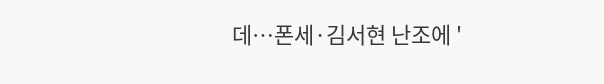데…폰세·김서현 난조에 '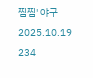찜찜' 야구 2025.10.19 234